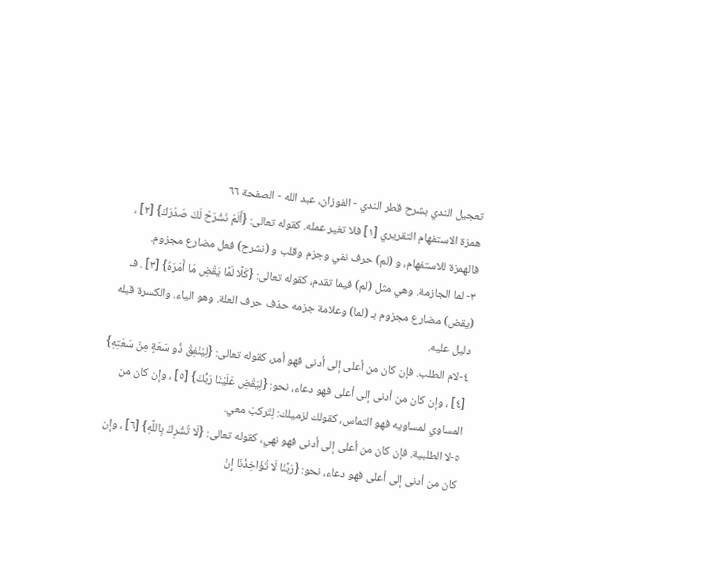تعجيل الندي بشرح قطر الندي - الفوزان، عبد الله - الصفحة ٦٦
همزة الاستفهام التقريري [١] فلا تغير عمله. كقوله تعالى: {أَلَمْ نَشْرَحْ لَكَ صَدْرَكَ} [٢] ، فالهمزة للاستفهام، و (لم) حرف نفي وجزم وقلب و (نشرح) فعل مضارع مجزوم.
٣- لما الجازمة. وهي مثل (لم) فيما تقدم، كقوله تعالى: {كَلَّا لَمَّا يَقْضِ مَا أَمَرَهُ} [٣] . فـ (يقض) مضارع مجزوم بـ (لما) وعلامة جزمه حذف حرف العلة. وهو الياء. والكسرة قبله دليل عليه.
٤-لام الطلب. فإن كان من أعلى إلى أدنى فهو أمر، كقوله تعالى: {لِيُنْفِقْ ذُو سَعَةٍ مِنْ سَعَتِهِ} [٤] ، وإن كان من أدنى إلى أعلى فهو دعاء، نحو: {لِيَقْضِ عَلَيْنَا رَبُّكَ} [٥] ، وإن كان من المساوي لمساويه فهو التماس، كقولك لزميلك: لِتَركبْ معي.
٥-لا الطلبية. فإن كان من أعلى إلى أدنى فهو نهي، كقوله تعالى: {لَا تُشْرِكْ بِاللَّهِ} [٦] ، وإن كان من أدنى إلى أعلى فهو دعاء، نحو: {رَبَّنَا لَا تُؤَاخِذْنَا إِنْ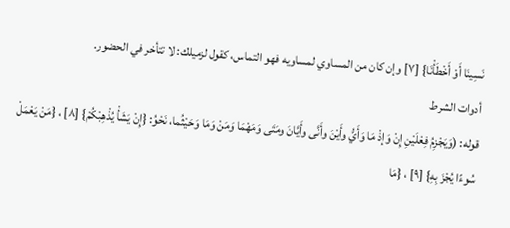نَسِينَا أَوْ أَخْطَأْنَا} [٧] وإن كان من المساوي لمساويه فهو التماس، كقول لزميلك: لا تتأخر في الحضور.
أدوات الشرط
قوله: (وَيَجْزِمُ فِعْلَيْنِ إِنْ وَإذْ مَا وَأَيُّ وأَيْنَ وأَنَّى وأَيَّانَ ومَتَى وَمَهْمَا وَمَنْ وَمَا وَحَيْثُما، نَحْوُ: {إِنْ يَشَأْ يُذْهِبْكُمْ} [٨] ، {مَنْ يَعْمَلْ سُوءًا يُجْزَ بِهِ} [٩] ، {مَا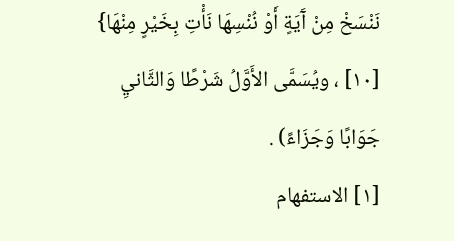نَنْسَخْ مِنْ آَيَةٍ أَوْ نُنْسِهَا نَأْتِ بِخَيْرٍ مِنْهَا} [١٠] ، ويُسَمَّى الأَوَّلُ شَرْطًا وَالثَّانيِ جَوَابًا وَجَزَاءً) .
[١] الاستفهام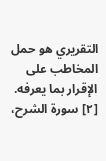التقريري هو حمل المخاطب على الإقرار بما يعرفه.
[٢] سورة الشرح،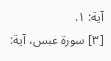آية: ١.
[٣] سورة عبس، آية: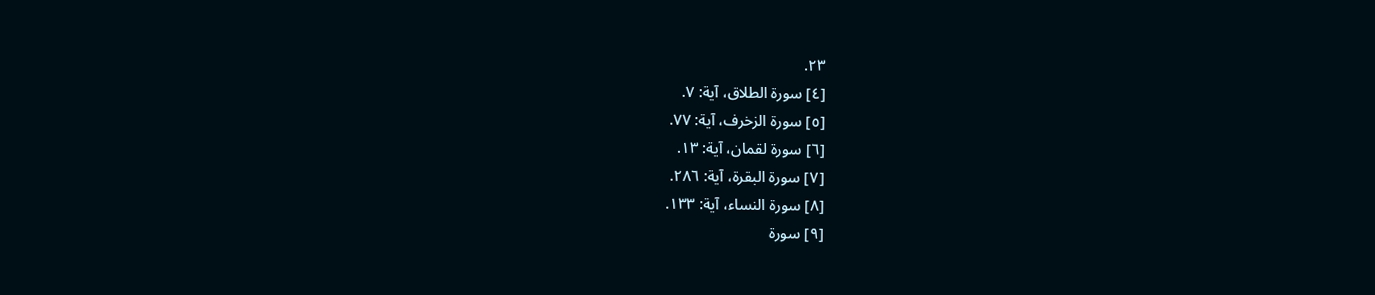٢٣.
[٤] سورة الطلاق، آية: ٧.
[٥] سورة الزخرف، آية: ٧٧.
[٦] سورة لقمان، آية: ١٣.
[٧] سورة البقرة، آية: ٢٨٦.
[٨] سورة النساء، آية: ١٣٣.
[٩] سورة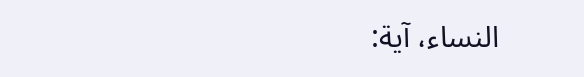النساء، آية: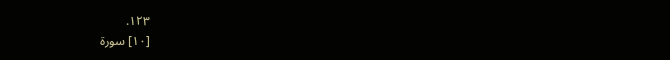١٢٣.
[١٠] سورة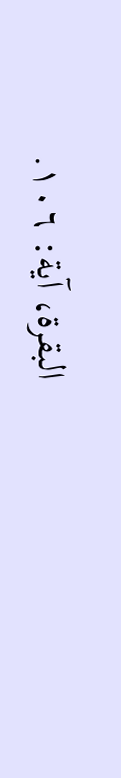البقرة، آية: ١٠٦.